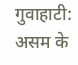गुवाहाटी: असम के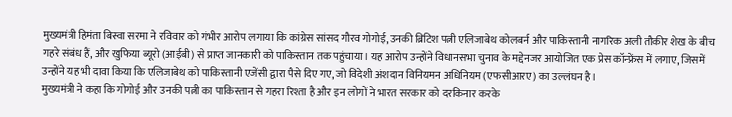मुख्यमंत्री हिमंता बिस्वा सरमा ने रविवार को गंभीर आरोप लगाया कि कांग्रेस सांसद गौरव गोगोई, उनकी ब्रिटिश पत्नी एलिजाबेथ कोलबर्न और पाकिस्तानी नागरिक अली तौकीर शेख के बीच गहरे संबंध हैं, और खुफिया ब्यूरो (आईबी) से प्राप्त जानकारी को पाकिस्तान तक पहुंचाया। यह आरोप उन्होंने विधानसभा चुनाव के मद्देनजर आयोजित एक प्रेस कॉन्फ्रेंस में लगाए, जिसमें उन्होंने यह भी दावा किया कि एलिजाबेथ को पाकिस्तानी एजेंसी द्वारा पैसे दिए गए, जो विदेशी अंशदान विनियमन अधिनियम (एफसीआरए) का उल्लंघन है।
मुख्यमंत्री ने कहा कि गोगोई और उनकी पत्नी का पाकिस्तान से गहरा रिश्ता है और इन लोगों ने भारत सरकार को दरकिनार करके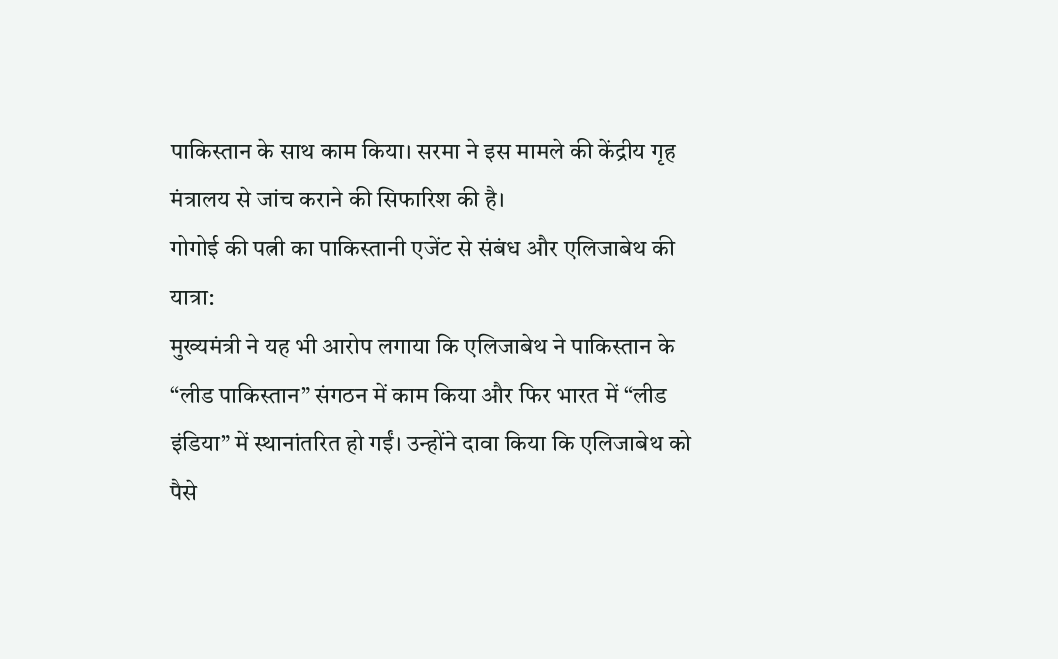पाकिस्तान के साथ काम किया। सरमा ने इस मामले की केंद्रीय गृह मंत्रालय से जांच कराने की सिफारिश की है।
गोगोई की पत्नी का पाकिस्तानी एजेंट से संबंध और एलिजाबेथ की यात्रा:
मुख्यमंत्री ने यह भी आरोप लगाया कि एलिजाबेथ ने पाकिस्तान के “लीड पाकिस्तान” संगठन में काम किया और फिर भारत में “लीड इंडिया” में स्थानांतरित हो गईं। उन्होंने दावा किया कि एलिजाबेथ को पैसे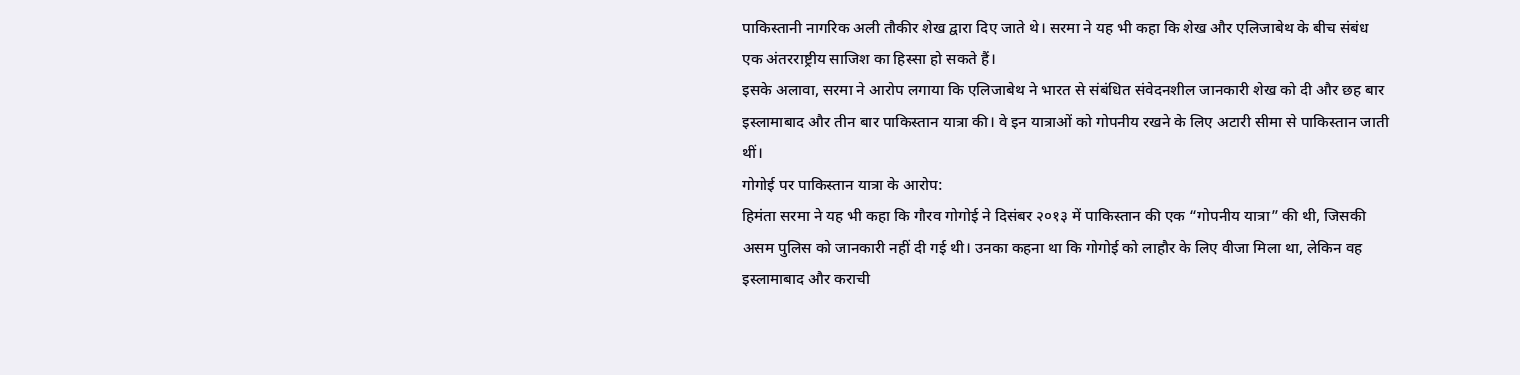पाकिस्तानी नागरिक अली तौकीर शेख द्वारा दिए जाते थे। सरमा ने यह भी कहा कि शेख और एलिजाबेथ के बीच संबंध एक अंतरराष्ट्रीय साजिश का हिस्सा हो सकते हैं।
इसके अलावा, सरमा ने आरोप लगाया कि एलिजाबेथ ने भारत से संबंधित संवेदनशील जानकारी शेख को दी और छह बार इस्लामाबाद और तीन बार पाकिस्तान यात्रा की। वे इन यात्राओं को गोपनीय रखने के लिए अटारी सीमा से पाकिस्तान जाती थीं।
गोगोई पर पाकिस्तान यात्रा के आरोप:
हिमंता सरमा ने यह भी कहा कि गौरव गोगोई ने दिसंबर २०१३ में पाकिस्तान की एक “गोपनीय यात्रा” की थी, जिसकी असम पुलिस को जानकारी नहीं दी गई थी। उनका कहना था कि गोगोई को लाहौर के लिए वीजा मिला था, लेकिन वह इस्लामाबाद और कराची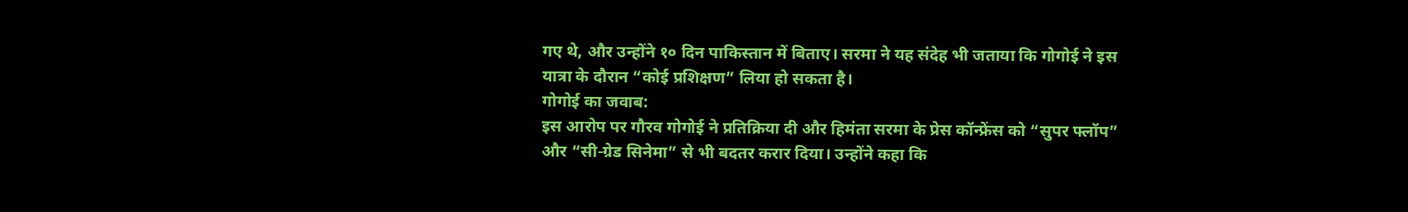गए थे, और उन्होंने १० दिन पाकिस्तान में बिताए। सरमा ने यह संदेह भी जताया कि गोगोई ने इस यात्रा के दौरान “कोई प्रशिक्षण” लिया हो सकता है।
गोगोई का जवाब:
इस आरोप पर गौरव गोगोई ने प्रतिक्रिया दी और हिमंता सरमा के प्रेस कॉन्फ्रेंस को “सुपर फ्लॉप” और “सी-ग्रेड सिनेमा” से भी बदतर करार दिया। उन्होंने कहा कि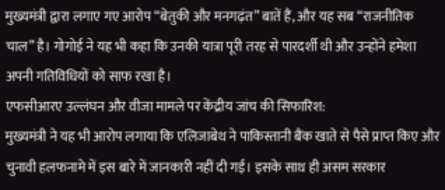मुख्यमंत्री द्वारा लगाए गए आरोप “बेतुकी और मनगढ़ंत” बातें हैं, और यह सब “राजनीतिक चाल” है। गोगोई ने यह भी कहा कि उनकी यात्रा पूरी तरह से पारदर्शी थी और उन्होंने हमेशा अपनी गतिविधियों को साफ रखा है।
एफसीआरए उल्लंघन और वीजा मामले पर केंद्रीय जांच की सिफारिश:
मुख्यमंत्री ने यह भी आरोप लगाया कि एलिजाबेथ ने पाकिस्तानी बैंक खाते से पैसे प्राप्त किए और चुनावी हलफनामे में इस बारे में जानकारी नहीं दी गई। इसके साथ ही असम सरकार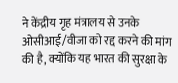ने केंद्रीय गृह मंत्रालय से उनके ओसीआई/वीजा को रद्द करने की मांग की है, क्योंकि यह भारत की सुरक्षा के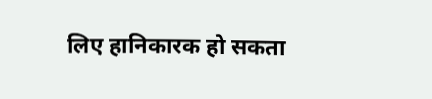लिए हानिकारक हो सकता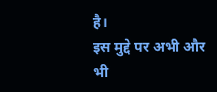है।
इस मुद्दे पर अभी और भी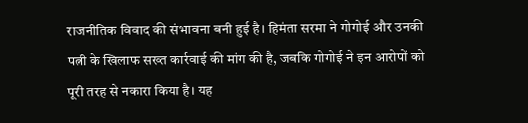राजनीतिक विवाद की संभावना बनी हुई है। हिमंता सरमा ने गोगोई और उनकी पत्नी के खिलाफ सख्त कार्रवाई की मांग की है, जबकि गोगोई ने इन आरोपों को पूरी तरह से नकारा किया है। यह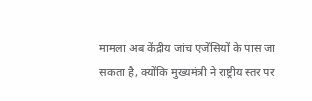मामला अब केंद्रीय जांच एजेंसियों के पास जा सकता है, क्योंकि मुख्यमंत्री ने राष्ट्रीय स्तर पर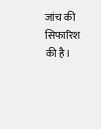जांच की सिफारिश की है।